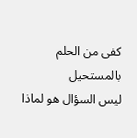كفى من الحلم بالمستحيل
ليس السؤال هو لماذا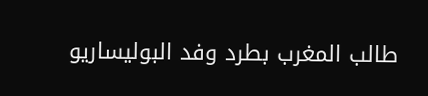طالب المغرب بطرد وفد البوليساريو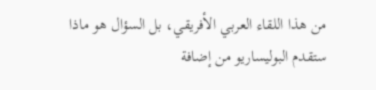من هذا اللقاء العربي الأفريقي، بل السؤال هو ماذا ستقدم البوليساريو من إضافة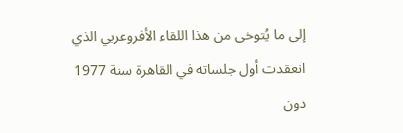إلى ما يُتوخى من هذا اللقاء الأفروعربي الذي انعقدت أول جلساته في القاهرة سنة 1977 دون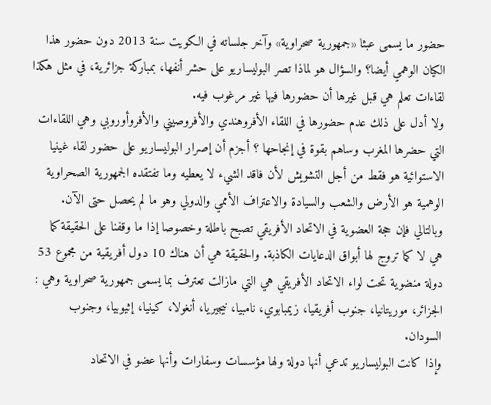حضور ما يسمى عبثا «جمهورية صحراوية» وآخر جلساته في الكويت سنة 2013 دون حضور هذا الكيان الوهمي أيضا؟ والسؤال هو لماذا تصر البوليساريو على حشر أنفها، بمباركة جزائرية، في مثل هكذا لقاءات تعلم هي قبل غيرها أن حضورها فيها غير مرغوب فيه.
ولا أدل على ذلك عدم حضورها في اللقاء الأفروهندي والأفروصيني والأفروأوروبي وهي اللقاءات التي حضرها المغرب وساهم بقوة في إنجاحها ؟ أجزم أن إصرار البوليساريو على حضور لقاء غينيا الاستوائية هو فقط من أجل التشويش لأن فاقد الشيء لا يعطيه وما تفتقده الجمهورية الصحراوية الوهمية هو الأرض والشعب والسيادة والاعتراف الأممي والدولي وهو ما لم يحصل حتى الآن. وبالتالي فإن حجة العضوية في الاتحاد الأفريقي تصبح باطلة وخصوصا إذا ما وقفنا على الحقيقة كما هي لا كما تروج لها أبواق الدعايات الكاذبة. والحقيقة هي أن هناك 10 دول أفريقية من مجموع 53 دولة منضوية تحت لواء الاتحاد الأفريقي هي التي مازالت تعترف بما يسمى جمهورية صحراوية وهي : الجزائر، موريتانيا، جنوب أفريقيا، زيمبابوي، نامبيا، نيجيريا، أنغولا، كينيا، إثيوبيا، وجنوب السودان.
وإذا كانت البوليساريو تدعي أنها دولة ولها مؤسسات وسفارات وأنها عضو في الاتحاد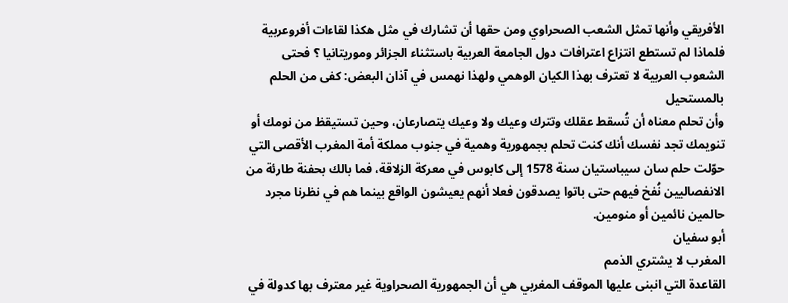الأفريقي وأنها تمثل الشعب الصحراوي ومن حقها أن تشارك في مثل هكذا لقاءات أفروعربية فلماذا لم تستطع انتزاع اعترافات دول الجامعة العربية باستثناء الجزائر وموريتانيا ؟ فحتى الشعوب العربية لا تعترف بهذا الكيان الوهمي ولهذا نهمس في آذان البعض: كفى من الحلم بالمستحيل
وأن تحلم معناه أن تُسقط عقلك وتترك وعيك ولا وعيك يتصارعان، وحين تستيقظ من نومك أو تنويمك تجد نفسك أنك كنت تحلم بجمهورية وهمية في جنوب مملكة أمة المغرب الأقصى التي حوّلت حلم سان سيباستيان سنة 1578 إلى كابوس في معركة الزلاقة، فما بالك بحفنة طارئة من الانفصاليين نُفخ فيهم حتى باتوا يصدقون فعلا أنهم يعيشون الواقع بينما هم في نظرنا مجرد حالمين نائمين أو منومين.
أبو سفيان
المغرب لا يشتري الذمم
القاعدة التي انبنى عليها الموقف المغربي هي أن الجمهورية الصحراوية غير معترف بها كدولة في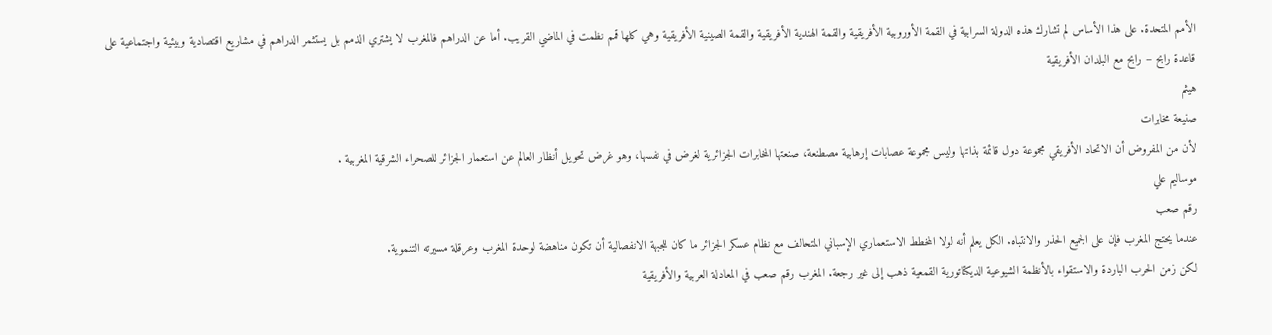الأمم المتحدة. على هذا الأساس لم تشارك هذه الدولة السرابية في القمة الأوروبية الأفريقية والقمة الهندية الأفريقية والقمة الصينية الأفريقية وهي كلها قمم نظمت في الماضي القريب. أما عن الدراهم فالمغرب لا يشتري الذمم بل يستثمر الدراهم في مشاريع اقتصادية وبيئية واجتماعية على قاعدة رابح – رابح مع البلدان الأفريقية
هيثم
صنيعة مخابرات
لأن من المفروض أن الاتحاد الأفريقي مجموعة دول قائمة بذاتها وليس مجموعة عصابات إرهابية مصطنعة، صنعتها المخابرات الجزائرية لغرض في نفسها، وهو غرض تحويل أنظار العالم عن استعمار الجزائر للصحراء الشرقية المغربية .
موساليم علي
رقم صعب
عندما يحتج المغرب فإن على الجميع الحذر والانتباه. الكل يعلم أنه لولا المخطط الاستعماري الإسباني المتحالف مع نظام عسكر الجزائر ما كان للجبهة الانفصالية أن تكون مناهضة لوحدة المغرب وعرقلة مسيرته التنموية.
لكن زمن الحرب الباردة والاستقواء بالأنظمة الشيوعية الديكتاتورية القمعية ذهب إلى غير رجعة. المغرب رقم صعب في المعادلة العربية والأفريقية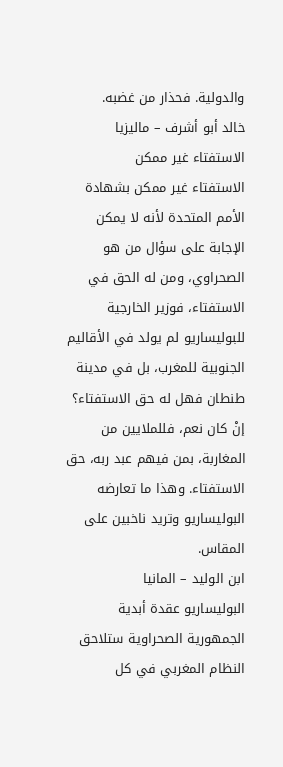والدولية. فحذار من غضبه.
خالد أبو أشرف – ماليزيا
الاستفتاء غير ممكن
الاستفتاء غير ممكن بشهادة الأمم المتحدة لأنه لا يمكن الإجابة على سؤال من هو الصحراوي، ومن له الحق في الاستفتاء، فوزير الخارجية للبوليساريو لم يولد في الأقاليم
الجنوبية للمغرب، بل في مدينة طنطان فهل له حق الاستفتاء؟ إنْ كان نعم، فللملايين من المغاربة، بمن فيهم عبد ربه، حق الاستفتاء. وهذا ما تعارضه البوليساريو وتريد ناخبين على المقاس.
ابن الوليد – المانيا
البوليساريو عقدة أبدية
الجمهورية الصحراوية ستلاحق النظام المغربي في كل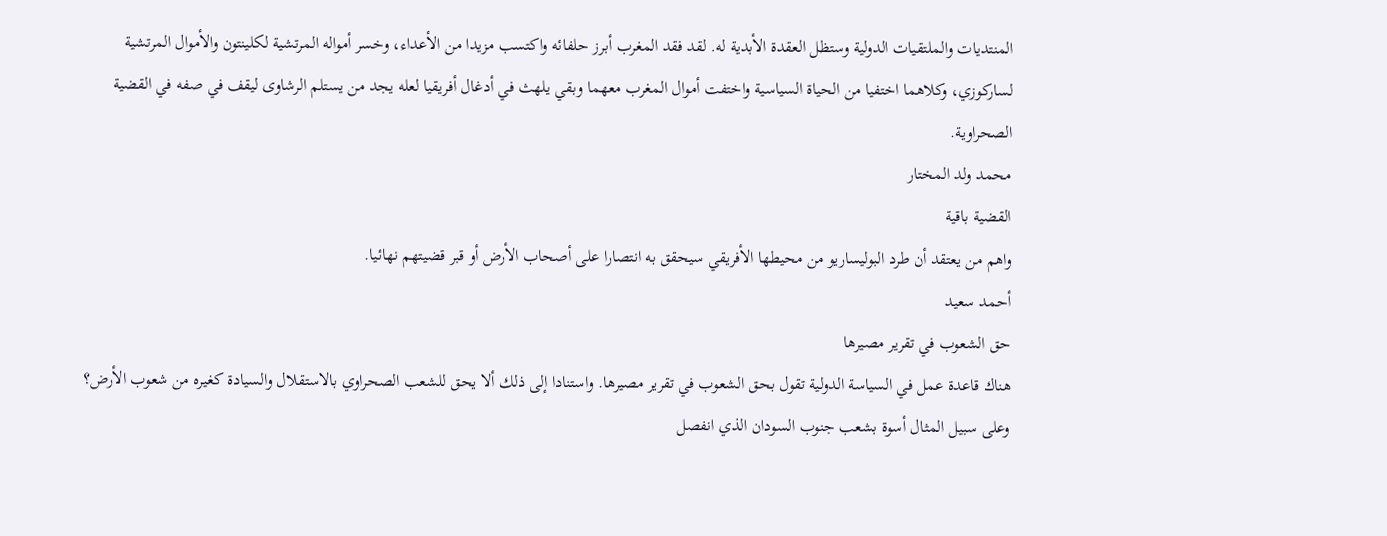المنتديات والملتقيات الدولية وستظل العقدة الأبدية له. لقد فقد المغرب أبرز حلفائه واكتسب مزيدا من الأعداء، وخسر أمواله المرتشية لكلينتون والأموال المرتشية لساركوزي، وكلاهما اختفيا من الحياة السياسية واختفت أموال المغرب معهما وبقي يلهث في أدغال أفريقيا لعله يجد من يستلم الرشاوى ليقف في صفه في القضية الصحراوية.
محمد ولد المختار
القضية باقية
واهم من يعتقد أن طرد البوليساريو من محيطها الأفريقي سيحقق به انتصارا على أصحاب الأرض أو قبر قضيتهم نهائيا.
أحمد سعيد
حق الشعوب في تقرير مصيرها
هناك قاعدة عمل في السياسة الدولية تقول بحق الشعوب في تقرير مصيرها. واستنادا إلى ذلك ألا يحق للشعب الصحراوي بالاستقلال والسيادة كغيره من شعوب الأرض؟
وعلى سبيل المثال أسوة بشعب جنوب السودان الذي انفصل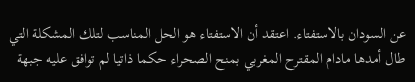عن السودان بالاستفتاء. اعتقد أن الاستفتاء هو الحل المناسب لتلك المشكلة التي طال أمدها مادام المقترح المغربي بمنح الصحراء حكما ذاتيا لم توافق عليه جبهة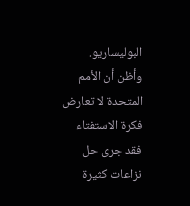البوليساريو.
وأظن أن الأمم المتحدة لا تعارض فكرة الاستفتاء فقد جرى حل نزاعات كثيرة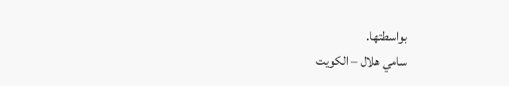بواسطتها.
سامي هلال – الكويت